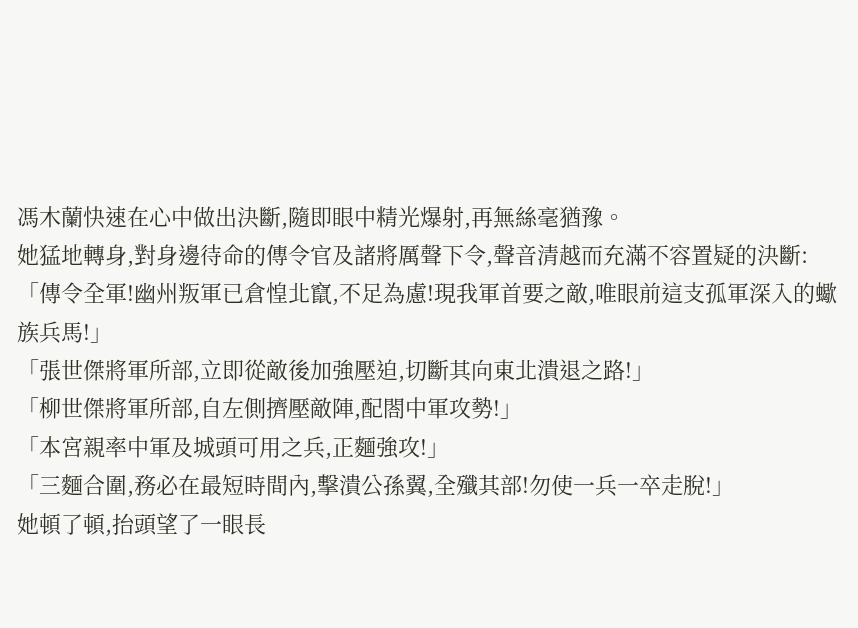馮木蘭快速在心中做出決斷,隨即眼中精光爆射,再無絲毫猶豫。
她猛地轉身,對身邊待命的傳令官及諸將厲聲下令,聲音清越而充滿不容置疑的決斷:
「傳令全軍!幽州叛軍已倉惶北竄,不足為慮!現我軍首要之敵,唯眼前這支孤軍深入的蠍族兵馬!」
「張世傑將軍所部,立即從敵後加強壓迫,切斷其向東北潰退之路!」
「柳世傑將軍所部,自左側擠壓敵陣,配閤中軍攻勢!」
「本宮親率中軍及城頭可用之兵,正麵強攻!」
「三麵合圍,務必在最短時間內,擊潰公孫翼,全殲其部!勿使一兵一卒走脫!」
她頓了頓,抬頭望了一眼長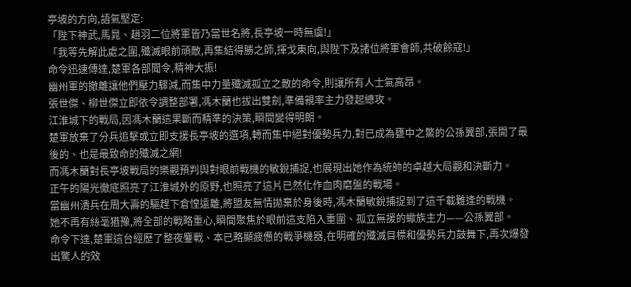亭坡的方向,語氣堅定:
「陛下神武,馬晁、趙羽二位將軍皆乃當世名將,長亭坡一時無虞!」
「我等先解此處之圍,殲滅眼前頑敵,再集結得勝之師,揮戈東向,與陛下及諸位將軍會師,共破餘寇!」
命令迅速傳達,楚軍各部聞令,精神大振!
幽州軍的撤離讓他們壓力驟減,而集中力量殲滅孤立之敵的命令,則讓所有人士氣高昂。
張世傑、柳世傑立即依令調整部署,馮木蘭也拔出雙劍,準備親率主力發起總攻。
江淮城下的戰局,因馮木蘭這果斷而精準的決策,瞬間變得明朗。
楚軍放棄了分兵追擊或立即支援長亭坡的選項,轉而集中絕對優勢兵力,對已成為甕中之鱉的公孫翼部,張開了最後的、也是最致命的殲滅之網!
而馮木蘭對長亭坡戰局的樂觀預判與對眼前戰機的敏銳捕捉,也展現出她作為統帥的卓越大局觀和決斷力。
正午的陽光徹底照亮了江淮城外的原野,也照亮了這片已然化作血肉磨盤的戰場。
當幽州潰兵在周大壽的驅趕下倉惶遠離,將盟友無情拋棄於身後時,馮木蘭敏銳捕捉到了這千載難逢的戰機。
她不再有絲毫猶豫,將全部的戰略重心,瞬間聚焦於眼前這支陷入重圍、孤立無援的蠍族主力——公孫翼部。
命令下達,楚軍這台經歷了整夜鏖戰、本已略顯疲憊的戰爭機器,在明確的殲滅目標和優勢兵力鼓舞下,再次爆發出驚人的效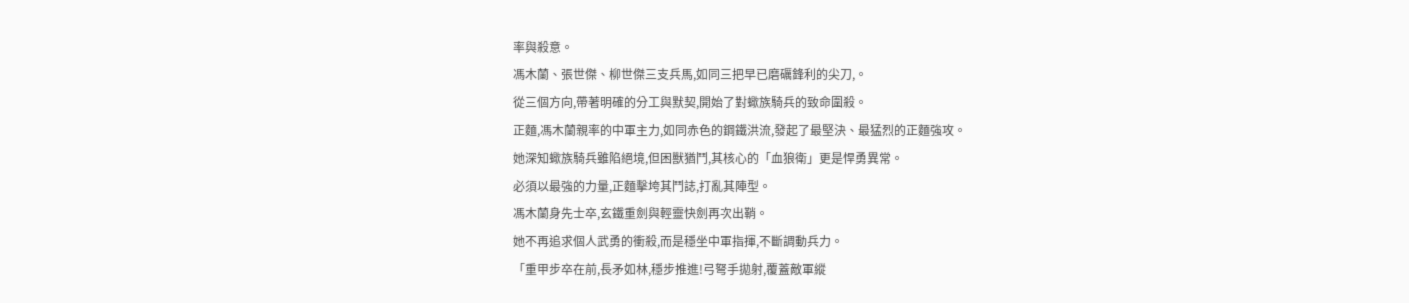率與殺意。
馮木蘭、張世傑、柳世傑三支兵馬,如同三把早已磨礪鋒利的尖刀,。
從三個方向,帶著明確的分工與默契,開始了對蠍族騎兵的致命圍殺。
正麵,馮木蘭親率的中軍主力,如同赤色的鋼鐵洪流,發起了最堅決、最猛烈的正麵強攻。
她深知蠍族騎兵雖陷絕境,但困獸猶鬥,其核心的「血狼衛」更是悍勇異常。
必須以最強的力量,正麵擊垮其鬥誌,打亂其陣型。
馮木蘭身先士卒,玄鐵重劍與輕靈快劍再次出鞘。
她不再追求個人武勇的衝殺,而是穩坐中軍指揮,不斷調動兵力。
「重甲步卒在前,長矛如林,穩步推進!弓弩手拋射,覆蓋敵軍縱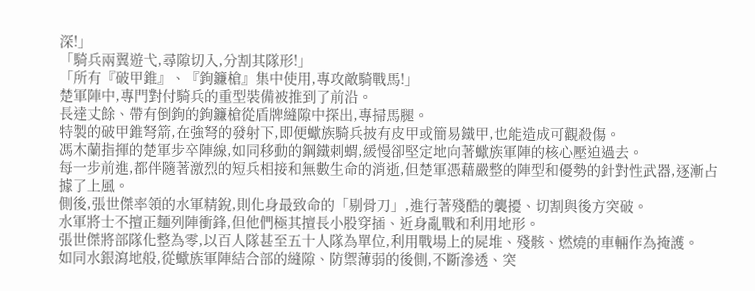深!」
「騎兵兩翼遊弋,尋隙切入,分割其隊形!」
「所有『破甲錐』、『鉤鐮槍』集中使用,專攻敵騎戰馬!」
楚軍陣中,專門對付騎兵的重型裝備被推到了前沿。
長達丈餘、帶有倒鉤的鉤鐮槍從盾牌縫隙中探出,專掃馬腿。
特製的破甲錐弩箭,在強弩的發射下,即便蠍族騎兵披有皮甲或簡易鐵甲,也能造成可觀殺傷。
馮木蘭指揮的楚軍步卒陣線,如同移動的鋼鐵刺蝟,緩慢卻堅定地向著蠍族軍陣的核心壓迫過去。
每一步前進,都伴隨著激烈的短兵相接和無數生命的消逝,但楚軍憑藉嚴整的陣型和優勢的針對性武器,逐漸占據了上風。
側後,張世傑率領的水軍精銳,則化身最致命的「剔骨刀」,進行著殘酷的襲擾、切割與後方突破。
水軍將士不擅正麵列陣衝鋒,但他們極其擅長小股穿插、近身亂戰和利用地形。
張世傑將部隊化整為零,以百人隊甚至五十人隊為單位,利用戰場上的屍堆、殘骸、燃燒的車輛作為掩護。
如同水銀瀉地般,從蠍族軍陣結合部的縫隙、防禦薄弱的後側,不斷滲透、突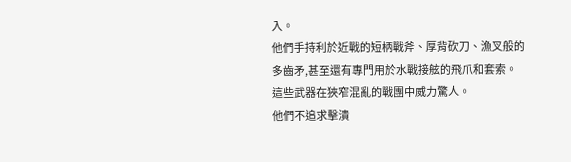入。
他們手持利於近戰的短柄戰斧、厚背砍刀、漁叉般的多齒矛,甚至還有專門用於水戰接舷的飛爪和套索。
這些武器在狹窄混亂的戰團中威力驚人。
他們不追求擊潰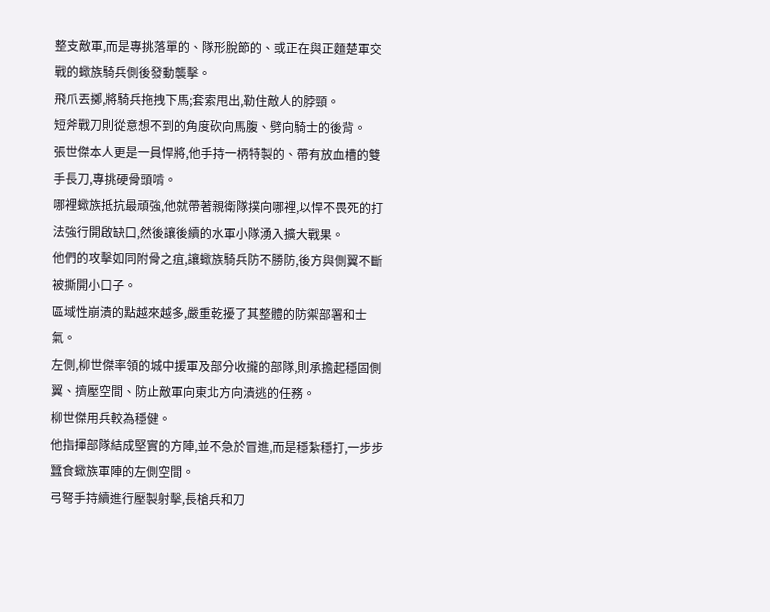整支敵軍,而是專挑落單的、隊形脫節的、或正在與正麵楚軍交戰的蠍族騎兵側後發動襲擊。
飛爪丟擲,將騎兵拖拽下馬;套索甩出,勒住敵人的脖頸。
短斧戰刀則從意想不到的角度砍向馬腹、劈向騎士的後背。
張世傑本人更是一員悍將,他手持一柄特製的、帶有放血槽的雙手長刀,專挑硬骨頭啃。
哪裡蠍族抵抗最頑強,他就帶著親衛隊撲向哪裡,以悍不畏死的打法強行開啟缺口,然後讓後續的水軍小隊湧入擴大戰果。
他們的攻擊如同附骨之疽,讓蠍族騎兵防不勝防,後方與側翼不斷被撕開小口子。
區域性崩潰的點越來越多,嚴重乾擾了其整體的防禦部署和士氣。
左側,柳世傑率領的城中援軍及部分收攏的部隊,則承擔起穩固側翼、擠壓空間、防止敵軍向東北方向潰逃的任務。
柳世傑用兵較為穩健。
他指揮部隊結成堅實的方陣,並不急於冒進,而是穩紮穩打,一步步蠶食蠍族軍陣的左側空間。
弓弩手持續進行壓製射擊,長槍兵和刀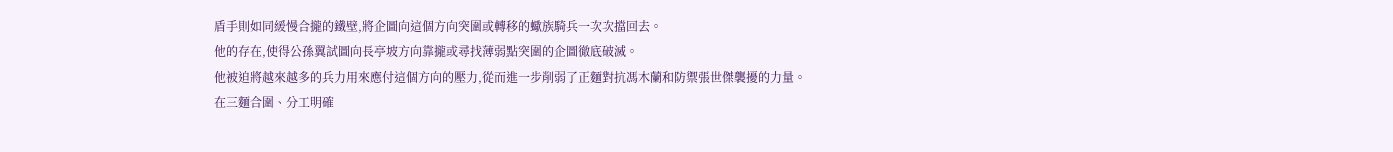盾手則如同緩慢合攏的鐵壁,將企圖向這個方向突圍或轉移的蠍族騎兵一次次擋回去。
他的存在,使得公孫翼試圖向長亭坡方向靠攏或尋找薄弱點突圍的企圖徹底破滅。
他被迫將越來越多的兵力用來應付這個方向的壓力,從而進一步削弱了正麵對抗馮木蘭和防禦張世傑襲擾的力量。
在三麵合圍、分工明確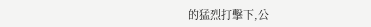的猛烈打擊下,公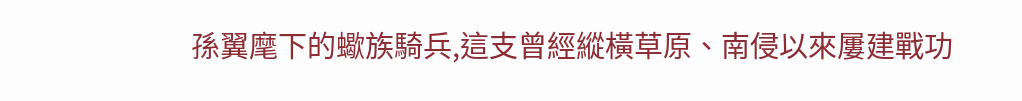孫翼麾下的蠍族騎兵,這支曾經縱橫草原、南侵以來屢建戰功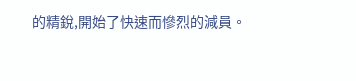的精銳,開始了快速而慘烈的減員。